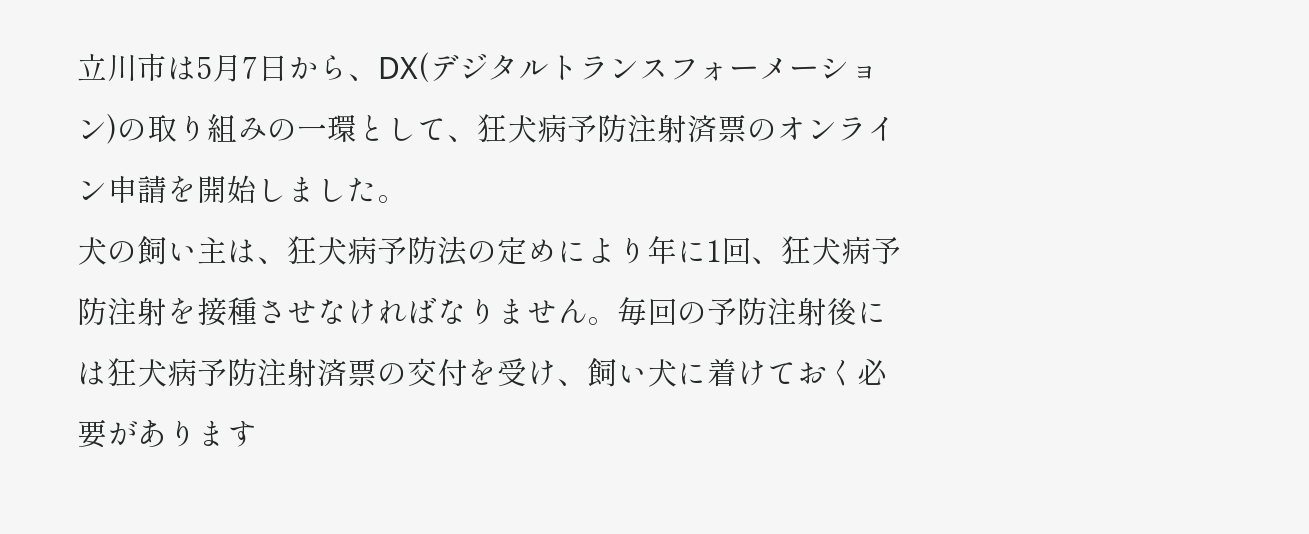立川市は5月7日から、DX(デジタルトランスフォーメーション)の取り組みの一環として、狂犬病予防注射済票のオンライン申請を開始しました。
犬の飼い主は、狂犬病予防法の定めにより年に1回、狂犬病予防注射を接種させなければなりません。毎回の予防注射後には狂犬病予防注射済票の交付を受け、飼い犬に着けておく必要があります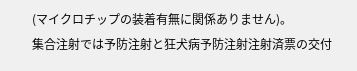(マイクロチップの装着有無に関係ありません)。
集合注射では予防注射と狂犬病予防注射注射済票の交付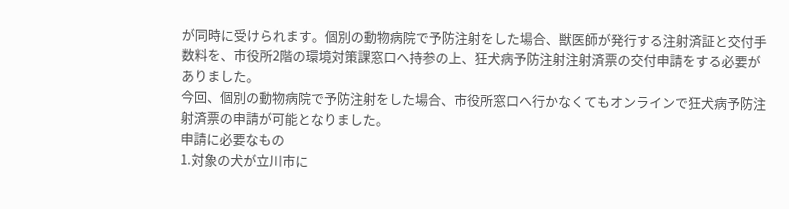が同時に受けられます。個別の動物病院で予防注射をした場合、獣医師が発行する注射済証と交付手数料を、市役所2階の環境対策課窓口へ持参の上、狂犬病予防注射注射済票の交付申請をする必要がありました。
今回、個別の動物病院で予防注射をした場合、市役所窓口へ行かなくてもオンラインで狂犬病予防注射済票の申請が可能となりました。
申請に必要なもの
1.対象の犬が立川市に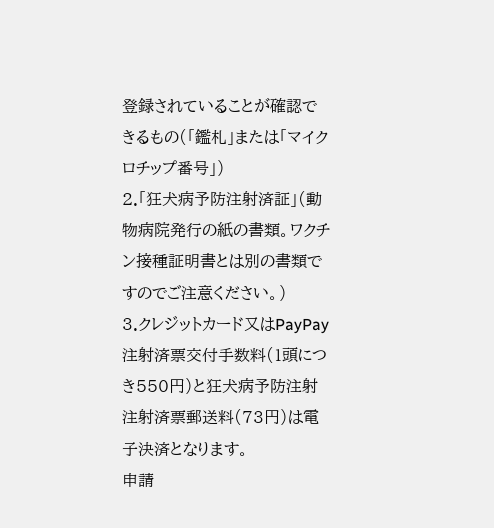登録されていることが確認できるもの(「鑑札」または「マイクロチップ番号」)
2.「狂犬病予防注射済証」(動物病院発行の紙の書類。ワクチン接種証明書とは別の書類ですのでご注意ください。)
3.クレジットカード又はPayPay
注射済票交付手数料(1頭につき550円)と狂犬病予防注射注射済票郵送料(73円)は電子決済となります。
申請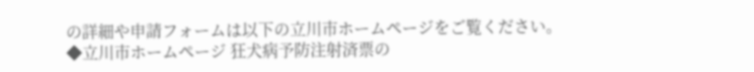の詳細や申請フォームは以下の立川市ホームページをご覧ください。
◆立川市ホームページ 狂犬病予防注射済票の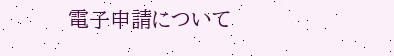電子申請について